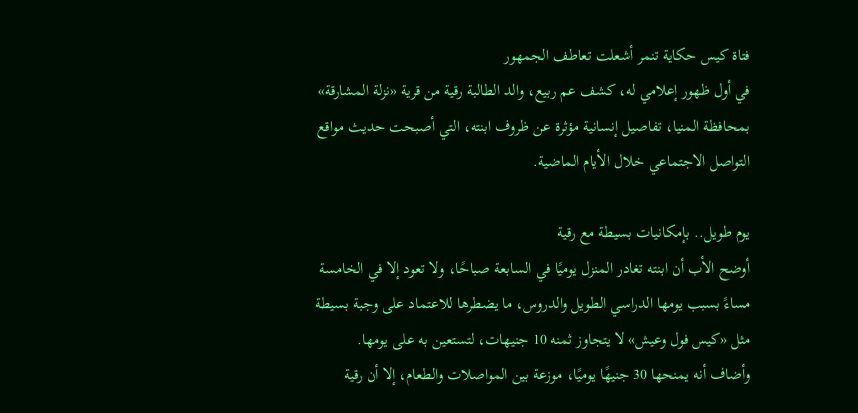فتاة كيس حكاية تنمر أشعلت تعاطف الجمهور
في أول ظهور إعلامي له، كشف عم ربيع، والد الطالبة رقية من قرية «نزلة المشارقة» بمحافظة المنيا، تفاصيل إنسانية مؤثرة عن ظروف ابنته، التي أصبحت حديث مواقع التواصل الاجتماعي خلال الأيام الماضية.

يوم طويل.. بإمكانيات بسيطة مع رقية
أوضح الأب أن ابنته تغادر المنزل يوميًا في السابعة صباحًا، ولا تعود إلا في الخامسة مساءً بسبب يومها الدراسي الطويل والدروس، ما يضطرها للاعتماد على وجبة بسيطة مثل «كيس فول وعيش» لا يتجاوز ثمنه 10 جنيهات، لتستعين به على يومها.
وأضاف أنه يمنحها 30 جنيهًا يوميًا، موزعة بين المواصلات والطعام، إلا أن رقية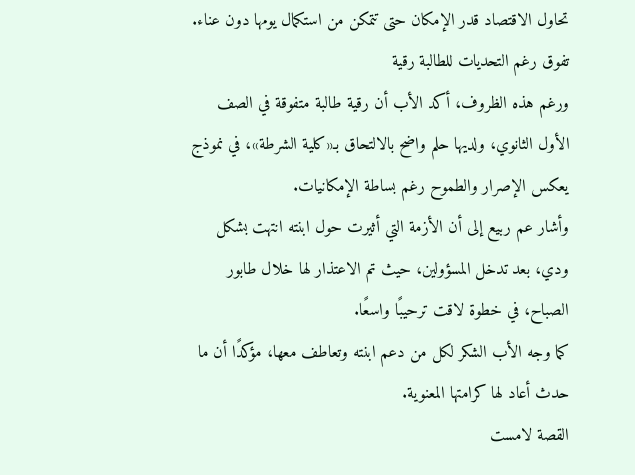تحاول الاقتصاد قدر الإمكان حتى تتمكن من استكمال يومها دون عناء.
تفوق رغم التحديات للطالبة رقية
ورغم هذه الظروف، أكد الأب أن رقية طالبة متفوقة في الصف الأول الثانوي، ولديها حلم واضح بالالتحاق بـ«كلية الشرطة»، في نموذج يعكس الإصرار والطموح رغم بساطة الإمكانيات.
وأشار عم ربيع إلى أن الأزمة التي أثيرت حول ابنته انتهت بشكل ودي، بعد تدخل المسؤولين، حيث تم الاعتذار لها خلال طابور الصباح، في خطوة لاقت ترحيبًا واسعًا.
كما وجه الأب الشكر لكل من دعم ابنته وتعاطف معها، مؤكدًا أن ما حدث أعاد لها كرامتها المعنوية.
القصة لامست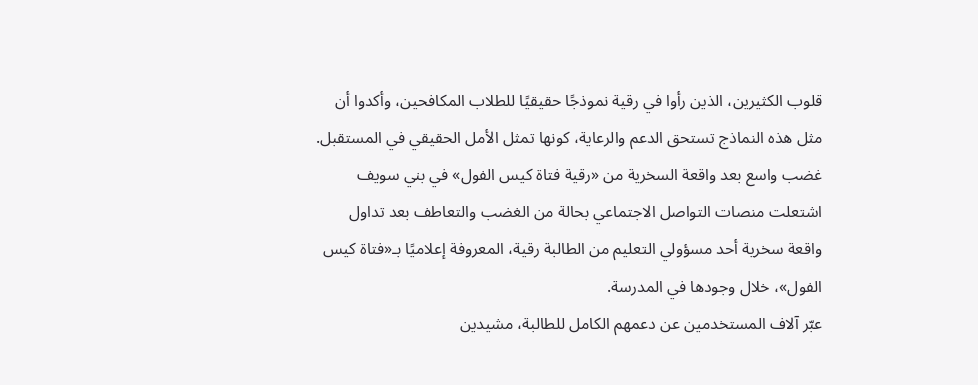قلوب الكثيرين، الذين رأوا في رقية نموذجًا حقيقيًا للطلاب المكافحين، وأكدوا أن مثل هذه النماذج تستحق الدعم والرعاية، كونها تمثل الأمل الحقيقي في المستقبل.
غضب واسع بعد واقعة السخرية من «رقية فتاة كيس الفول» في بني سويف
اشتعلت منصات التواصل الاجتماعي بحالة من الغضب والتعاطف بعد تداول واقعة سخرية أحد مسؤولي التعليم من الطالبة رقية، المعروفة إعلاميًا بـ«فتاة كيس الفول»، خلال وجودها في المدرسة.
عبّر آلاف المستخدمين عن دعمهم الكامل للطالبة، مشيدين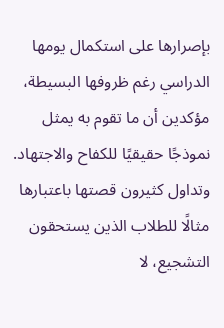بإصرارها على استكمال يومها الدراسي رغم ظروفها البسيطة، مؤكدين أن ما تقوم به يمثل نموذجًا حقيقيًا للكفاح والاجتهاد.
وتداول كثيرون قصتها باعتبارها مثالًا للطلاب الذين يستحقون التشجيع، لا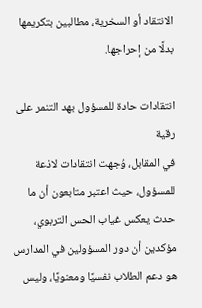الانتقاد أو السخرية، مطالبين بتكريمها بدلًا من إحراجها.

انتقادات حادة للمسؤول بهد التنمر على رقية
في المقابل، وُجهت انتقادات لاذعة للمسؤول، حيث اعتبر متابعون أن ما حدث يعكس غياب الحس التربوي، مؤكدين أن دور المسؤولين في المدارس هو دعم الطلاب نفسيًا ومعنويًا، وليس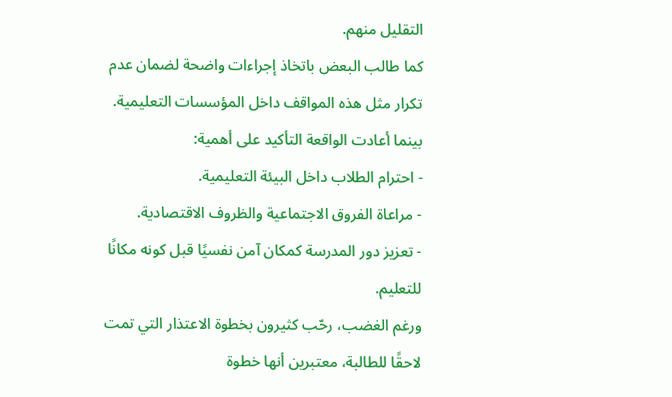التقليل منهم.
كما طالب البعض باتخاذ إجراءات واضحة لضمان عدم تكرار مثل هذه المواقف داخل المؤسسات التعليمية.
بينما أعادت الواقعة التأكيد على أهمية:
- احترام الطلاب داخل البيئة التعليمية.
- مراعاة الفروق الاجتماعية والظروف الاقتصادية.
- تعزيز دور المدرسة كمكان آمن نفسيًا قبل كونه مكانًا للتعليم.
ورغم الغضب، رحّب كثيرون بخطوة الاعتذار التي تمت لاحقًا للطالبة، معتبرين أنها خطوة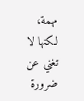مهمة، لكنها لا تغني عن ضرورة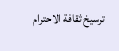ترسيخ ثقافة الاحترام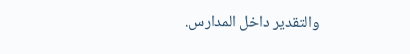والتقدير داخل المدارس.